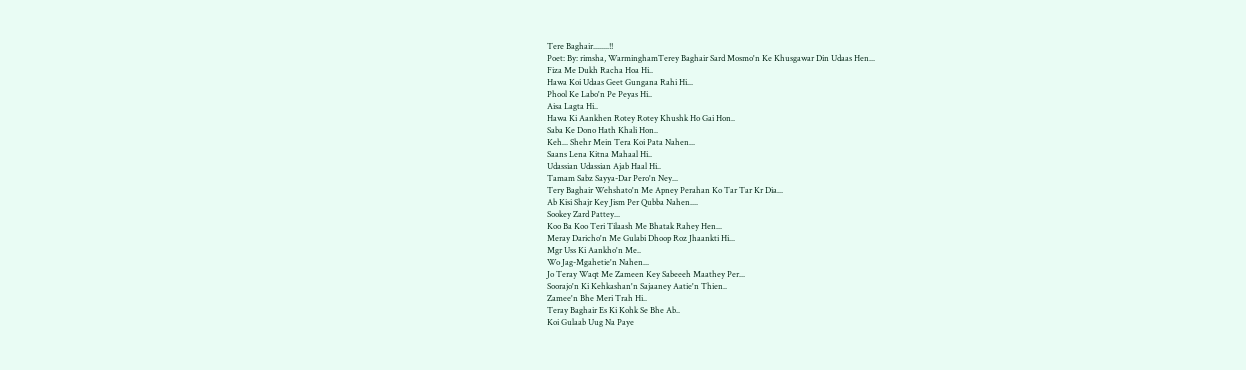Tere Baghair........!!
Poet: By: rimsha, WarminghamTerey Baghair Sard Mosmo'n Ke Khusgawar Din Udaas Hen...
Fiza Me Dukh Racha Hoa Hi..
Hawa Koi Udaas Geet Gungana Rahi Hi...
Phool Ke Labo'n Pe Peyas Hi..
Aisa Lagta Hi..
Hawa Ki Aankhen Rotey Rotey Khushk Ho Gai Hon..
Saba Ke Dono Hath Khali Hon..
Keh... Shehr Mein Tera Koi Pata Nahen...
Saans Lena Kitna Mahaal Hi..
Udassian Udassian Ajab Haal Hi..
Tamam Sabz Sayya-Dar Pero'n Ney...
Tery Baghair Wehshato'n Me Apney Perahan Ko Tar Tar Kr Dia...
Ab Kisi Shajr Key Jism Per Qubba Nahen....
Sookey Zard Pattey...
Koo Ba Koo Teri Tilaash Me Bhatak Rahey Hen...
Meray Daricho'n Me Gulabi Dhoop Roz Jhaankti Hi...
Mgr Uss Ki Aankho'n Me..
Wo Jag-Mgahetie'n Nahen...
Jo Teray Waqt Me Zameen Key Sabeeeh Maathey Per...
Soorajo'n Ki Kehkashan'n Sajaaney Aatie'n Thien..
Zamee'n Bhe Meri Trah Hi..
Teray Baghair Es Ki Kohk Se Bhe Ab..
Koi Gulaab Uug Na Paye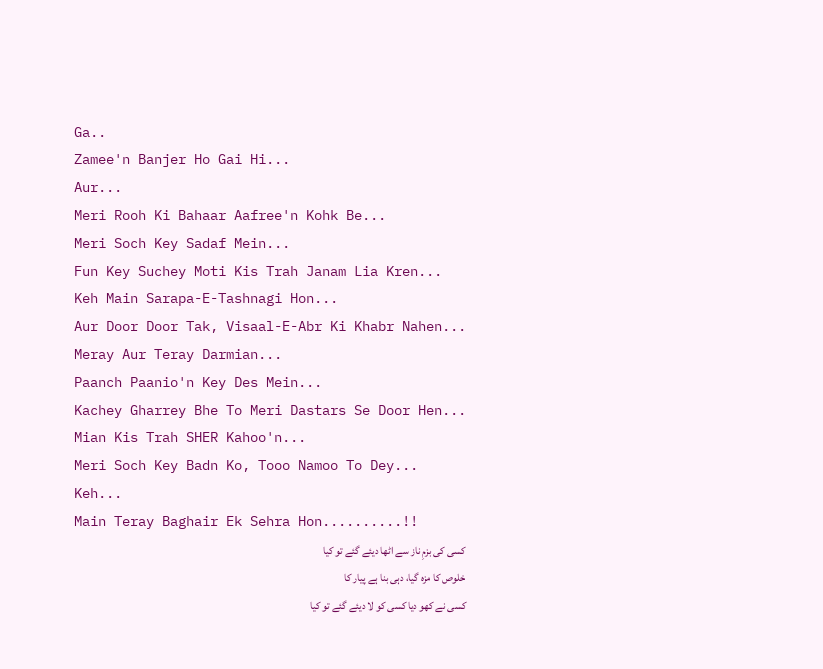Ga..
Zamee'n Banjer Ho Gai Hi...
Aur...
Meri Rooh Ki Bahaar Aafree'n Kohk Be...
Meri Soch Key Sadaf Mein...
Fun Key Suchey Moti Kis Trah Janam Lia Kren...
Keh Main Sarapa-E-Tashnagi Hon...
Aur Door Door Tak, Visaal-E-Abr Ki Khabr Nahen...
Meray Aur Teray Darmian...
Paanch Paanio'n Key Des Mein...
Kachey Gharrey Bhe To Meri Dastars Se Door Hen...
Mian Kis Trah SHER Kahoo'n...
Meri Soch Key Badn Ko, Tooo Namoo To Dey...
Keh...
Main Teray Baghair Ek Sehra Hon..........!!
کسی کی بزمِ ناز سے اٹھا دیئے گئے تو کیا
خلوص کا مزہ گیا، دہی بنا ہے پیار کا
کسی نے کھو دیا کسی کو لا دیئے گئے تو کیا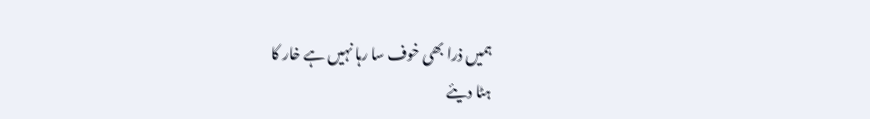ہمیں ذرا بھی خوف سا رہا نہیں ہے خار کا
ہٹا دیئے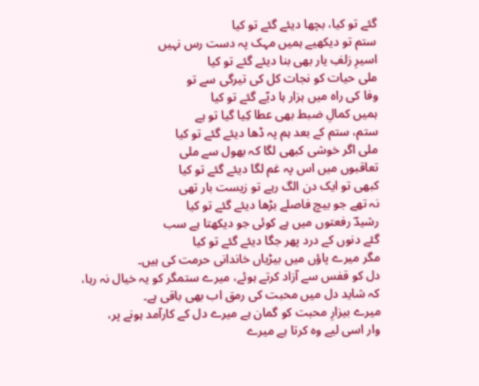گئے تو کیا، بچھا دیئے گئے تو کیا
ستم تو دیکھیے ہمیں مہک پہ دست رس نہیں
اسیرِ زلفِ یار بھی بنا دیئے گئے تو کیا
ملی حیات کو نجات کل کی تیرگی سے تو
وفا کی راہ میں ہزار ہا دیّے گئے تو کیا
ہمیں کمالِ ضبط بھی عطا کِیا گیا تو ہے
ستم، ستم کے بعد ہم پہ ڈھا دیئے گئے تو کیا
ملی اگر خوشی کبھی لگا کہ بھول سے ملی
تعاقبوں میں اس پہ غم لگا دیئے گئے تو کیا
کبھی تو ایک دن الگ رہے تو زیست بار تھی
نہ تھے جو بیچ فاصلے بڑھا دیئے گئے تو کیا
رشیدؔ رفعتوں میں ہے کوئی جو دیکھتا ہے سب
گئے دنوں کے درد پھر جگا دیئے گئے تو کیا
مگر میرے پاؤں میں بیڑیاں خاندانی حرمت کی ہیں۔
دل کو قفس سے آزاد کرتے ہوئے، میرے ستمگر کو یہ خیال نہ رہا،
کہ شاید دل میں محبت کی رمق اب بھی باقی ہے۔
میرے بیزارِ محبت کو گمان ہے میرے دل کے کارآمد ہونے پر،
وار اسی لیے وہ کرتا ہے میرے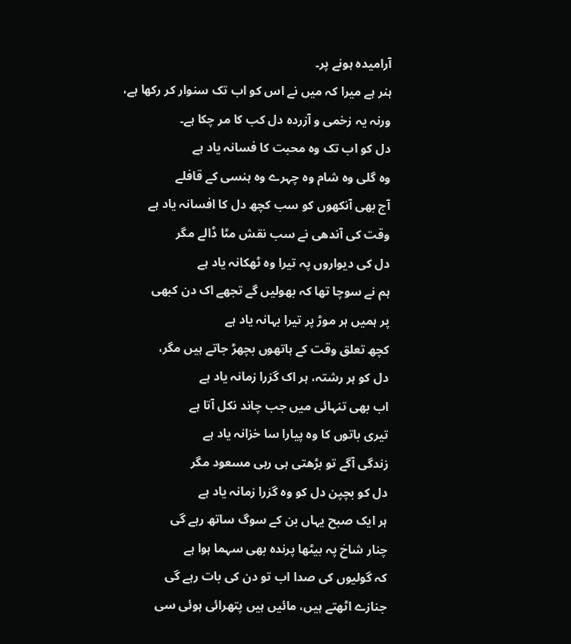آرامیدہ ہونے پر۔
ہنر ہے میرا کہ میں نے اس کو اب تک سنوار کر رکھا ہے،
ورنہ یہ زخمی و آزردہ دل کب کا مر چکا ہے۔
دل کو اب تک وہ محبت کا فسانہ یاد ہے
وہ گلی وہ شام وہ چہرے وہ ہنسی کے قافلے
آج بھی آنکھوں کو سب کچھ دل کا افسانہ یاد ہے
وقت کی آندھی نے سب نقش مٹا ڈالے مگر
دل کی دیواروں پہ تیرا وہ ٹھکانہ یاد ہے
ہم نے سوچا تھا کہ بھولیں گے تجھے اک دن کبھی
پر ہمیں ہر موڑ پر تیرا بہانہ یاد ہے
کچھ تعلق وقت کے ہاتھوں بچھڑ جاتے ہیں مگر،
دل کو ہر رشتہ، ہر اک گزرا زمانہ یاد ہے
اب بھی تنہائی میں جب چاند نکل آتا ہے
تیری باتوں کا وہ پیارا سا خزانہ یاد ہے
زندگی آگے تو بڑھتی ہی رہی مسعود مگر
دل کو بچپن دل کو وہ گزرا زمانہ یاد ہے
ہر ایک صبح یہاں بن کے سوگ ساتھ رہے گی
چنار شاخ پہ بیٹھا پرندہ بھی سہما ہوا ہے
کہ گولیوں کی صدا اب تو دن کی بات رہے گی
جنازے اٹھتے ہیں، مائیں ہیں پتھرائی ہوئی سی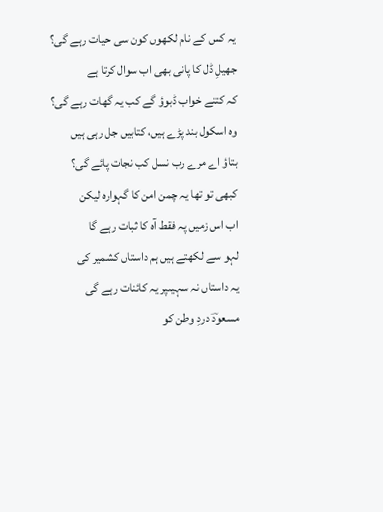یہ کس کے نام لکھوں کون سی حیات رہے گی؟
جھیلِ ڈل کا پانی بھی اب سوال کرتا ہے
کہ کتنے خواب ڈبوؤ گے کب یہ گھات رہے گی؟
وہ اسکول بند پڑے ہیں، کتابیں جل رہی ہیں
بتاؤ اے مرے رب نسل کب نجات پائے گی؟
کبھی تو تھا یہ چمن امن کا گہوارہ لیکن
اب اس زمیں پہ فقط آہ کا ثبات رہے گا
لہو سے لکھتے ہیں ہم داستاں کشمیر کی
یہ داستاں نہ سہیںپر یہ کائنات رہے گی
مسعودؔ دردِ وطن کو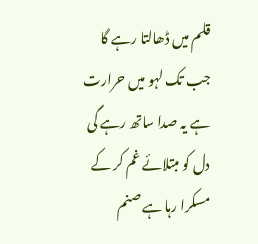قلم میں ڈھالتا رہے گا
جب تک لہو میں حرارت ہے یہ صدا ساتھ رہے گی
دل کو مبتلائے غم کر کے مسکرا رہا ہے صنم